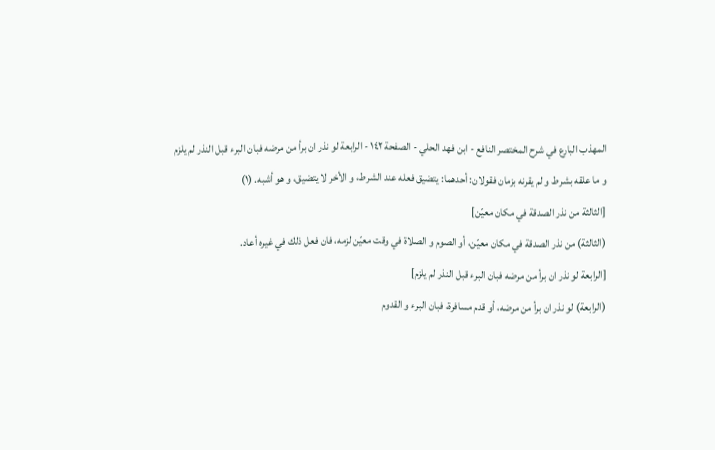المهذب البارع في شرح المختصر النافع - ابن فهد الحلي - الصفحة ١٤٢ - الرابعة لو نذر ان برأ من مرضه فبان البرء قبل النذر لم يلزم
و ما علقه بشرط و لم يقرنه بزمان فقولان: أحدهما: يتضيق فعله عند الشرط، و الأخر لا يتضيق، و هو أشبه. (١)
[الثالثة من نذر الصدقة في مكان معيّن]
(الثالثة) من نذر الصدقة في مكان معيّن، أو الصوم و الصلاة في وقت معيّن لزمه، فان فعل ذلك في غيره أعاد.
[الرابعة لو نذر ان برأ من مرضه فبان البرء قبل النذر لم يلزم]
(الرابعة) لو نذر ان برأ من مرضه، أو قدم مسافرة، فبان البرء و القدوم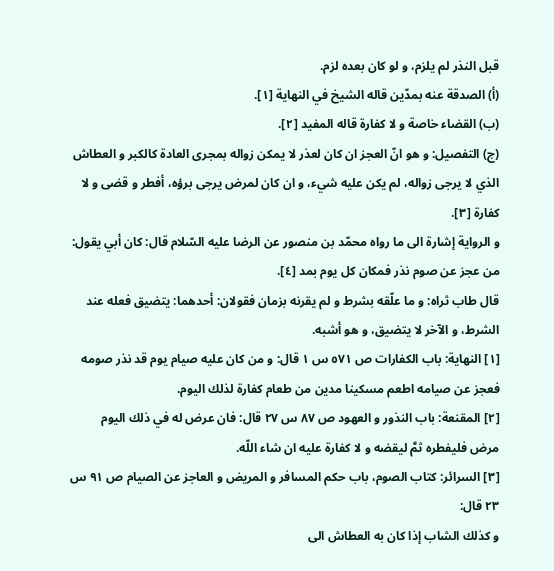قبل النذر لم يلزم، و لو كان بعده لزم.
(أ) الصدقة عنه بمدّين قاله الشيخ في النهاية [١].
(ب) القضاء خاصة و لا كفارة قاله المفيد [٢].
(ج) التفصيل: و هو انّ العجز ان كان لعذر لا يمكن زواله بمجرى العادة كالكبر و العطاش الذي لا يرجى زواله، لم يكن عليه شيء، و ان كان لمرض يرجى برؤه، أفطر و قضى و لا كفارة [٣].
و الرواية إشارة الى ما رواه محمّد بن منصور عن الرضا عليه السّلام قال: كان أبي يقول: من عجز عن صوم نذر فمكان كل يوم بمد [٤].
قال طاب ثراه: و ما علّقه بشرط و لم يقرنه بزمان فقولان: أحدهما: يتضيق فعله عند الشرط، و الآخر لا يتضيق، و هو أشبه.
[١] النهاية: باب الكفارات ص ٥٧١ س ١ قال: و من كان عليه صيام يوم قد نذر صومه فعجز عن صيامه اطعم مسكينا مدين من طعام كفارة لذلك اليوم.
[٢] المقنعة: باب النذور و العهود ص ٨٧ س ٢٧ قال: فان عرض له في ذلك اليوم مرض فليفطره ثمَّ ليقضه و لا كفارة عليه ان شاء اللّه.
[٣] السرائر: كتاب الصوم، باب حكم المسافر و المريض و العاجز عن الصيام ص ٩١ س ٢٣ قال:
و كذلك الشاب إذا كان به العطاش الى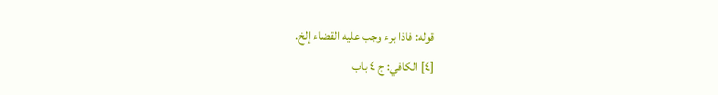قوله: فاذا برء وجب عليه القضاء إلخ.
[٤] الكافي: ج ٤ باب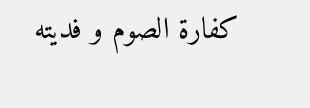كفارة الصوم و فديته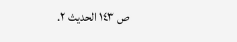ص ١٤٣ الحديث ٢.